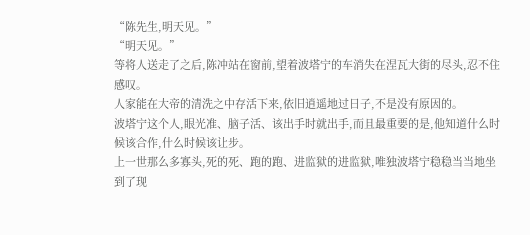“陈先生,明天见。”
“明天见。”
等将人送走了之后,陈冲站在窗前,望着波塔宁的车消失在涅瓦大街的尽头,忍不住感叹。
人家能在大帝的清洗之中存活下来,依旧逍遥地过日子,不是没有原因的。
波塔宁这个人,眼光准、脑子活、该出手时就出手,而且最重要的是,他知道什么时候该合作,什么时候该让步。
上一世那么多寡头,死的死、跑的跑、进监狱的进监狱,唯独波塔宁稳稳当当地坐到了现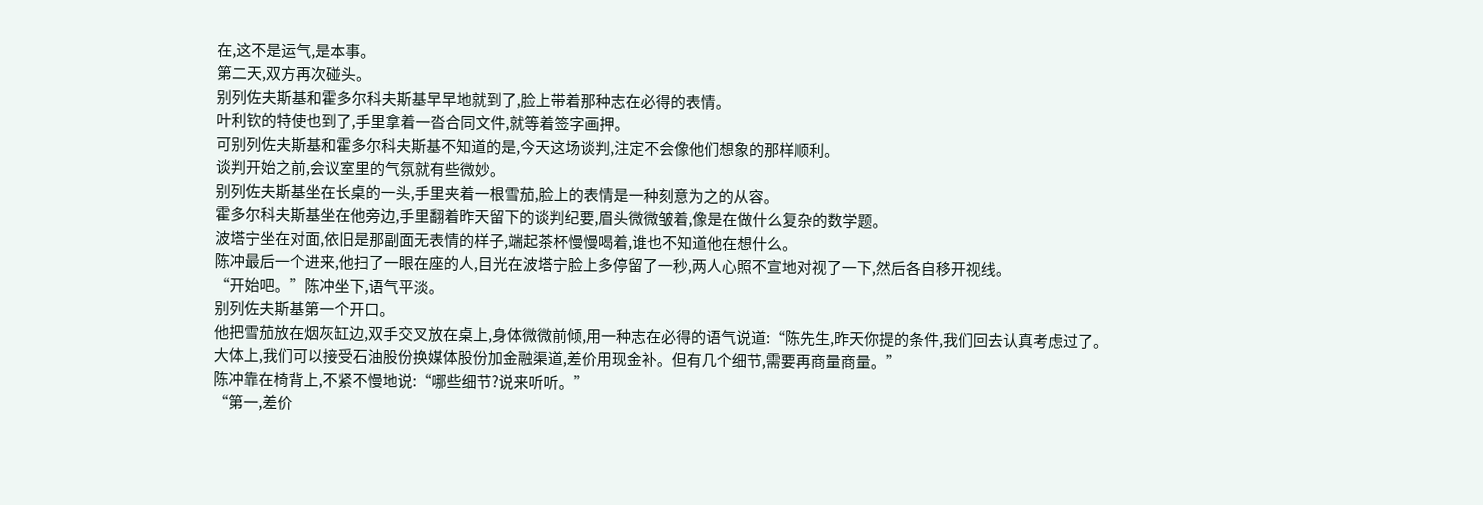在,这不是运气,是本事。
第二天,双方再次碰头。
别列佐夫斯基和霍多尔科夫斯基早早地就到了,脸上带着那种志在必得的表情。
叶利钦的特使也到了,手里拿着一沓合同文件,就等着签字画押。
可别列佐夫斯基和霍多尔科夫斯基不知道的是,今天这场谈判,注定不会像他们想象的那样顺利。
谈判开始之前,会议室里的气氛就有些微妙。
别列佐夫斯基坐在长桌的一头,手里夹着一根雪茄,脸上的表情是一种刻意为之的从容。
霍多尔科夫斯基坐在他旁边,手里翻着昨天留下的谈判纪要,眉头微微皱着,像是在做什么复杂的数学题。
波塔宁坐在对面,依旧是那副面无表情的样子,端起茶杯慢慢喝着,谁也不知道他在想什么。
陈冲最后一个进来,他扫了一眼在座的人,目光在波塔宁脸上多停留了一秒,两人心照不宣地对视了一下,然后各自移开视线。
“开始吧。”陈冲坐下,语气平淡。
别列佐夫斯基第一个开口。
他把雪茄放在烟灰缸边,双手交叉放在桌上,身体微微前倾,用一种志在必得的语气说道:“陈先生,昨天你提的条件,我们回去认真考虑过了。
大体上,我们可以接受石油股份换媒体股份加金融渠道,差价用现金补。但有几个细节,需要再商量商量。”
陈冲靠在椅背上,不紧不慢地说:“哪些细节?说来听听。”
“第一,差价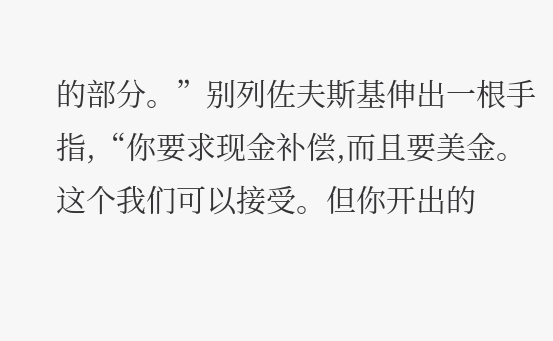的部分。”别列佐夫斯基伸出一根手指,“你要求现金补偿,而且要美金。
这个我们可以接受。但你开出的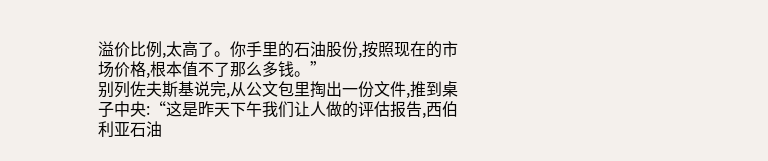溢价比例,太高了。你手里的石油股份,按照现在的市场价格,根本值不了那么多钱。”
别列佐夫斯基说完,从公文包里掏出一份文件,推到桌子中央:“这是昨天下午我们让人做的评估报告,西伯利亚石油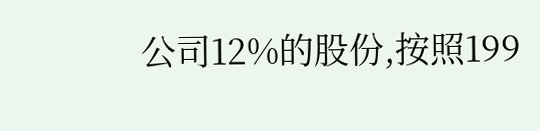公司12%的股份,按照199